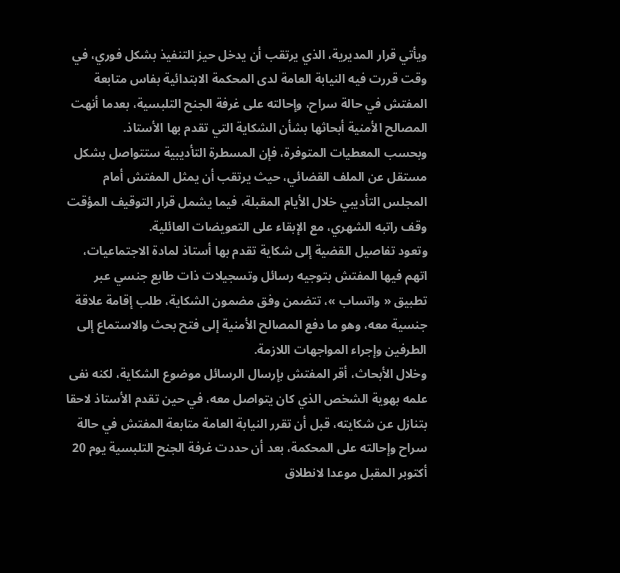ويأتي قرار المديرية، الذي يرتقب أن يدخل حيز التنفيذ بشكل فوري، في وقت قررت فيه النيابة العامة لدى المحكمة الابتدائية بفاس متابعة المفتش في حالة سراح، وإحالته على غرفة الجنح التلبسية، بعدما أنهت المصالح الأمنية أبحاثها بشأن الشكاية التي تقدم بها الأستاذ.
وبحسب المعطيات المتوفرة، فإن المسطرة التأديبية ستتواصل بشكل مستقل عن الملف القضائي، حيث يرتقب أن يمثل المفتش أمام المجلس التأديبي خلال الأيام المقبلة، فيما يشمل قرار التوقيف المؤقت وقف راتبه الشهري، مع الإبقاء على التعويضات العائلية.
وتعود تفاصيل القضية إلى شكاية تقدم بها أستاذ لمادة الاجتماعيات، اتهم فيها المفتش بتوجيه رسائل وتسجيلات ذات طابع جنسي عبر تطبيق « واتساب »، تتضمن وفق مضمون الشكاية، طلب إقامة علاقة جنسية معه، وهو ما دفع المصالح الأمنية إلى فتح بحث والاستماع إلى الطرفين وإجراء المواجهات اللازمة.
وخلال الأبحاث، أقر المفتش بإرسال الرسائل موضوع الشكاية، لكنه نفى علمه بهوية الشخص الذي كان يتواصل معه، في حين تقدم الأستاذ لاحقا بتنازل عن شكايته، قبل أن تقرر النيابة العامة متابعة المفتش في حالة سراح وإحالته على المحكمة، بعد أن حددت غرفة الجنح التلبسية يوم 20 أكتوبر المقبل موعدا لانطلاق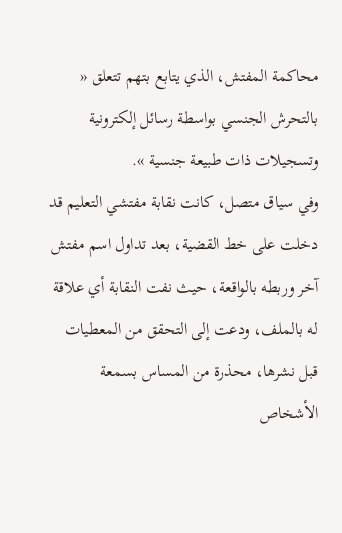محاكمة المفتش، الذي يتابع بتهم تتعلق « بالتحرش الجنسي بواسطة رسائل إلكترونية وتسجيلات ذات طبيعة جنسية ».
وفي سياق متصل، كانت نقابة مفتشي التعليم قد دخلت على خط القضية، بعد تداول اسم مفتش آخر وربطه بالواقعة، حيث نفت النقابة أي علاقة له بالملف، ودعت إلى التحقق من المعطيات قبل نشرها، محذرة من المساس بسمعة الأشخاص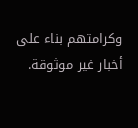وكرامتهم بناء على أخبار غير موثوقة.